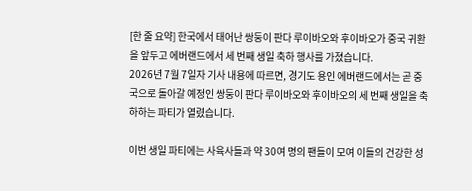[한 줄 요약] 한국에서 태어난 쌍둥이 판다 루이바오와 후이바오가 중국 귀환을 앞두고 에버랜드에서 세 번째 생일 축하 행사를 가졌습니다.
2026년 7월 7일자 기사 내용에 따르면, 경기도 용인 에버랜드에서는 곧 중국으로 돌아갈 예정인 쌍둥이 판다 루이바오와 후이바오의 세 번째 생일을 축하하는 파티가 열렸습니다.

이번 생일 파티에는 사육사들과 약 30여 명의 팬들이 모여 이들의 건강한 성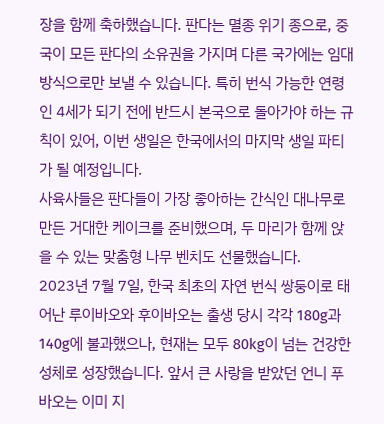장을 함께 축하했습니다. 판다는 멸종 위기 종으로, 중국이 모든 판다의 소유권을 가지며 다른 국가에는 임대 방식으로만 보낼 수 있습니다. 특히 번식 가능한 연령인 4세가 되기 전에 반드시 본국으로 돌아가야 하는 규칙이 있어, 이번 생일은 한국에서의 마지막 생일 파티가 될 예정입니다.
사육사들은 판다들이 가장 좋아하는 간식인 대나무로 만든 거대한 케이크를 준비했으며, 두 마리가 함께 앉을 수 있는 맞춤형 나무 벤치도 선물했습니다.
2023년 7월 7일, 한국 최초의 자연 번식 쌍둥이로 태어난 루이바오와 후이바오는 출생 당시 각각 180g과 140g에 불과했으나, 현재는 모두 80kg이 넘는 건강한 성체로 성장했습니다. 앞서 큰 사랑을 받았던 언니 푸바오는 이미 지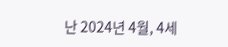난 2024년 4월, 4세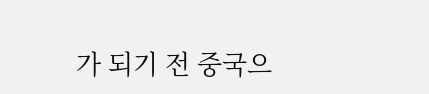가 되기 전 중국으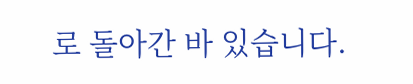로 돌아간 바 있습니다.